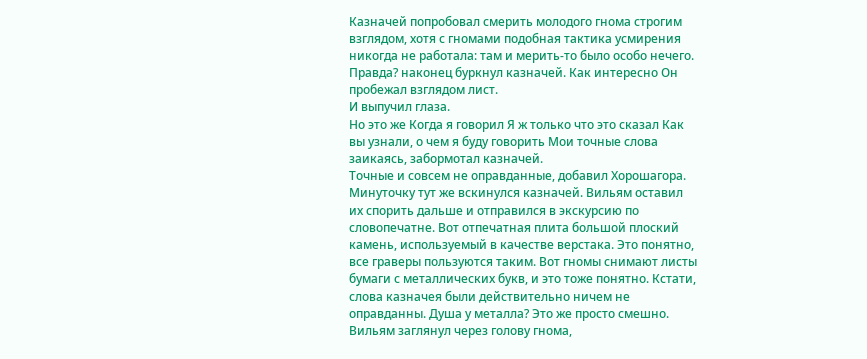Казначей попробовал смерить молодого гнома строгим взглядом, хотя с гномами подобная тактика усмирения никогда не работала: там и мерить-то было особо нечего.
Правда? наконец буркнул казначей. Как интересно Он пробежал взглядом лист.
И выпучил глаза.
Но это же Когда я говорил Я ж только что это сказал Как вы узнали, о чем я буду говорить Мои точные слова заикаясь, забормотал казначей.
Точные и совсем не оправданные, добавил Хорошагора.
Минуточку тут же вскинулся казначей. Вильям оставил их спорить дальше и отправился в экскурсию по словопечатне. Вот отпечатная плита большой плоский камень, используемый в качестве верстака. Это понятно, все граверы пользуются таким. Вот гномы снимают листы бумаги с металлических букв, и это тоже понятно. Кстати, слова казначея были действительно ничем не оправданны. Душа у металла? Это же просто смешно.
Вильям заглянул через голову гнома,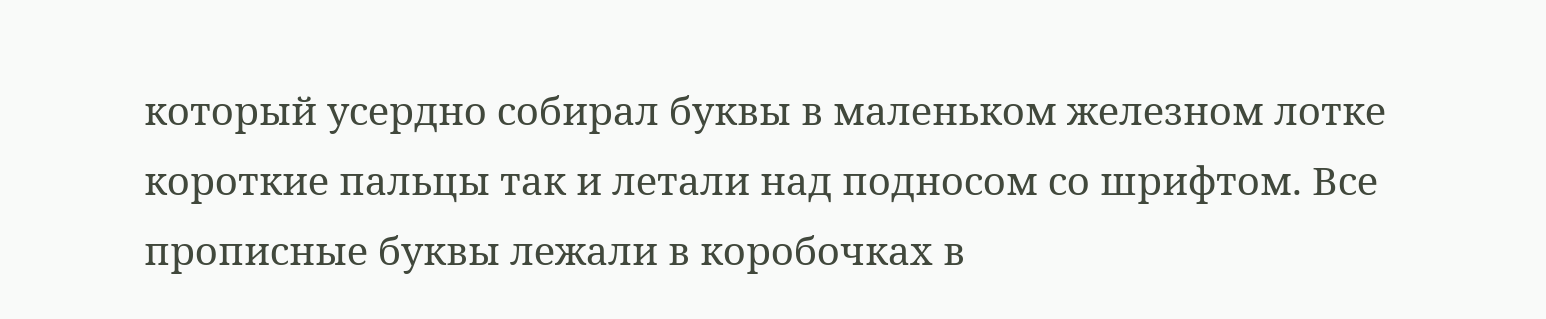который усердно собирал буквы в маленьком железном лотке короткие пальцы так и летали над подносом со шрифтом. Все прописные буквы лежали в коробочках в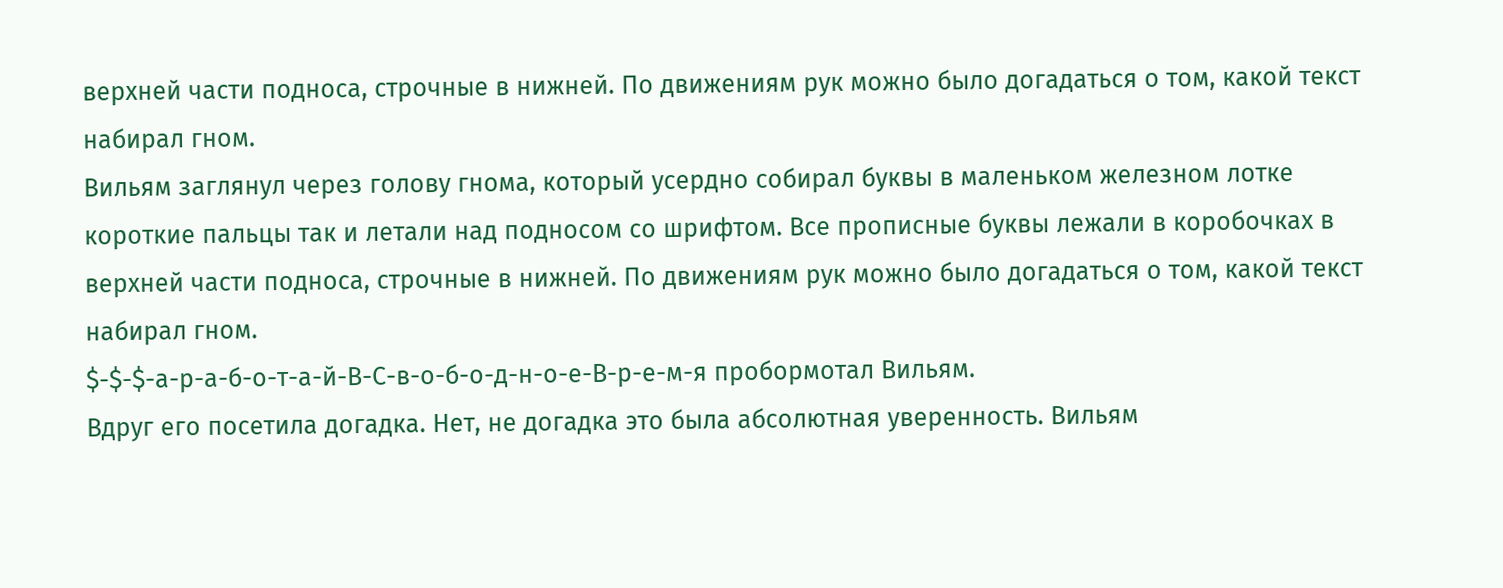верхней части подноса, строчные в нижней. По движениям рук можно было догадаться о том, какой текст набирал гном.
Вильям заглянул через голову гнома, который усердно собирал буквы в маленьком железном лотке короткие пальцы так и летали над подносом со шрифтом. Все прописные буквы лежали в коробочках в верхней части подноса, строчные в нижней. По движениям рук можно было догадаться о том, какой текст набирал гном.
$-$-$-а-р-а-б-о-т-а-й-В-С-в-о-б-о-д-н-о-е-В-р-е-м-я пробормотал Вильям.
Вдруг его посетила догадка. Нет, не догадка это была абсолютная уверенность. Вильям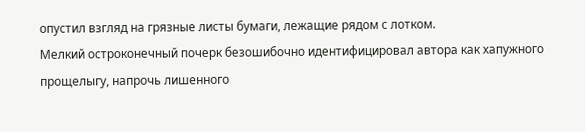опустил взгляд на грязные листы бумаги, лежащие рядом с лотком.
Мелкий остроконечный почерк безошибочно идентифицировал автора как хапужного прощелыгу, напрочь лишенного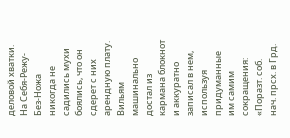деловой хватки.
На Себя-Режу-Без-Ножа никогда не садились мухи боялись, что он сдерет с них арендную плату.
Вильям машинально достал из кармана блокнот и аккуратно записал в нем, используя придуманные им самим сокращения:
«Поразт. соб. нач. прсх. в Грд.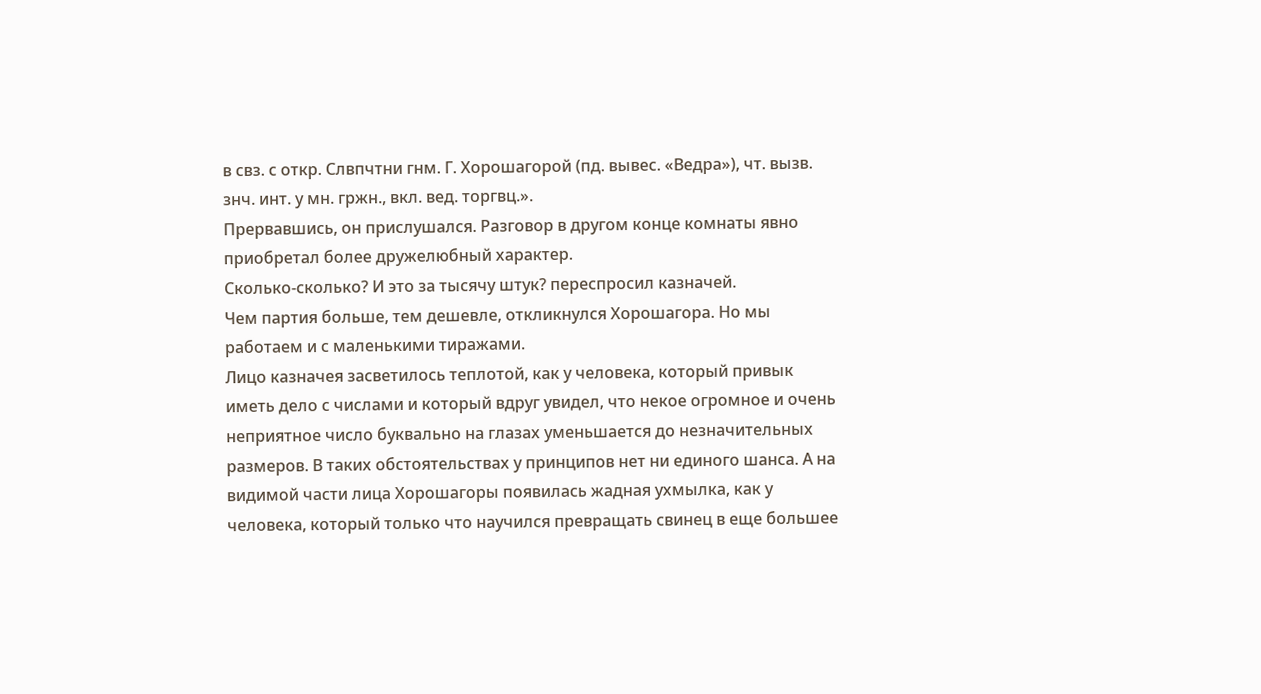в свз. с откр. Слвпчтни гнм. Г. Хорошагорой (пд. вывес. «Ведра»), чт. вызв. знч. инт. у мн. гржн., вкл. вед. торгвц.».
Прервавшись, он прислушался. Разговор в другом конце комнаты явно приобретал более дружелюбный характер.
Сколько-сколько? И это за тысячу штук? переспросил казначей.
Чем партия больше, тем дешевле, откликнулся Хорошагора. Но мы работаем и с маленькими тиражами.
Лицо казначея засветилось теплотой, как у человека, который привык иметь дело с числами и который вдруг увидел, что некое огромное и очень неприятное число буквально на глазах уменьшается до незначительных размеров. В таких обстоятельствах у принципов нет ни единого шанса. А на видимой части лица Хорошагоры появилась жадная ухмылка, как у человека, который только что научился превращать свинец в еще большее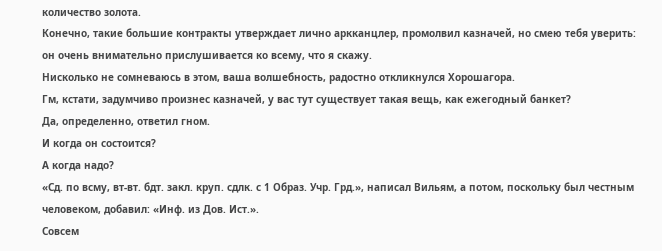количество золота.
Конечно, такие большие контракты утверждает лично аркканцлер, промолвил казначей, но смею тебя уверить: он очень внимательно прислушивается ко всему, что я скажу.
Нисколько не сомневаюсь в этом, ваша волшебность, радостно откликнулся Хорошагора.
Гм, кстати, задумчиво произнес казначей, у вас тут существует такая вещь, как ежегодный банкет?
Да, определенно, ответил гном.
И когда он состоится?
А когда надо?
«Сд. по всму, вт-вт. бдт. закл. круп. сдлк. с 1 Образ. Учр. Грд.», написал Вильям, а потом, поскольку был честным человеком, добавил: «Инф. из Дов. Ист.».
Совсем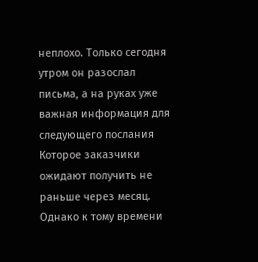неплохо. Только сегодня утром он разослал письма, а на руках уже важная информация для следующего послания
Которое заказчики ожидают получить не раньше через месяц. Однако к тому времени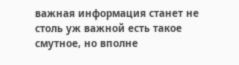важная информация станет не столь уж важной есть такое смутное, но вполне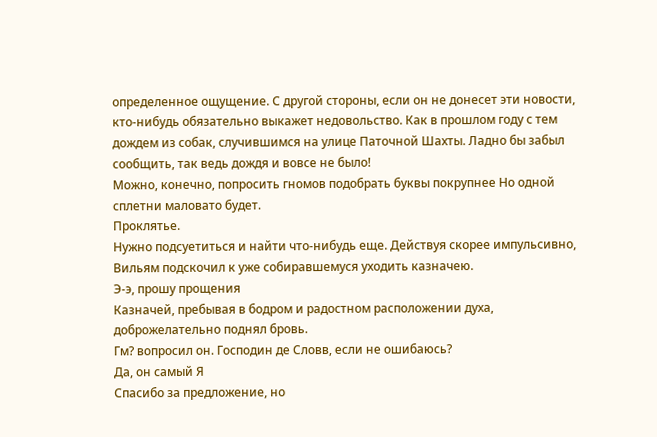определенное ощущение. С другой стороны, если он не донесет эти новости, кто-нибудь обязательно выкажет недовольство. Как в прошлом году с тем дождем из собак, случившимся на улице Паточной Шахты. Ладно бы забыл сообщить, так ведь дождя и вовсе не было!
Можно, конечно, попросить гномов подобрать буквы покрупнее Но одной сплетни маловато будет.
Проклятье.
Нужно подсуетиться и найти что-нибудь еще. Действуя скорее импульсивно, Вильям подскочил к уже собиравшемуся уходить казначею.
Э-э, прошу прощения
Казначей, пребывая в бодром и радостном расположении духа, доброжелательно поднял бровь.
Гм? вопросил он. Господин де Словв, если не ошибаюсь?
Да, он самый Я
Спасибо за предложение, но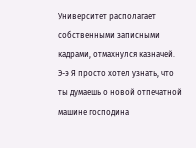Университет располагает собственными записными кадрами, отмахнулся казначей.
Э-э Я просто хотел узнать, что ты думаешь о новой отпечатной машине господина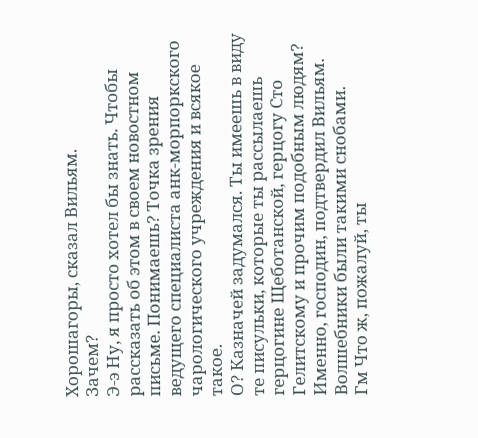Хорошагоры, сказал Вильям.
Зачем?
Э-э Ну, я просто хотел бы знать. Чтобы рассказать об этом в своем новостном письме. Понимаешь? Точка зрения ведущего специалиста анк-морпоркского чарологического учреждения и всякое такое.
О? Казначей задумался. Ты имеешь в виду те писульки, которые ты рассылаешь герцогине Щеботанской, герцогу Сто Гелитскому и прочим подобным людям?
Именно, господин, подтвердил Вильям. Волшебники были такими снобами.
Гм Что ж, пожалуй, ты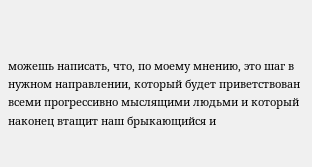можешь написать, что, по моему мнению, это шаг в нужном направлении, который будет приветствован всеми прогрессивно мыслящими людьми и который наконец втащит наш брыкающийся и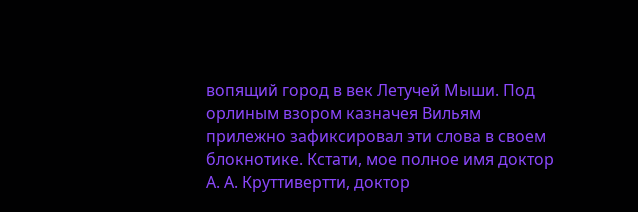вопящий город в век Летучей Мыши. Под орлиным взором казначея Вильям прилежно зафиксировал эти слова в своем блокнотике. Кстати, мое полное имя доктор А. А. Круттивертти, доктор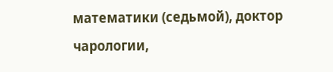математики (седьмой), доктор чарологии,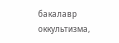бакалавр оккультизма,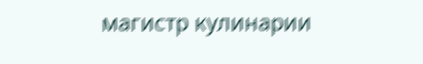магистр кулинарии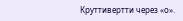Круттивертти через «о».